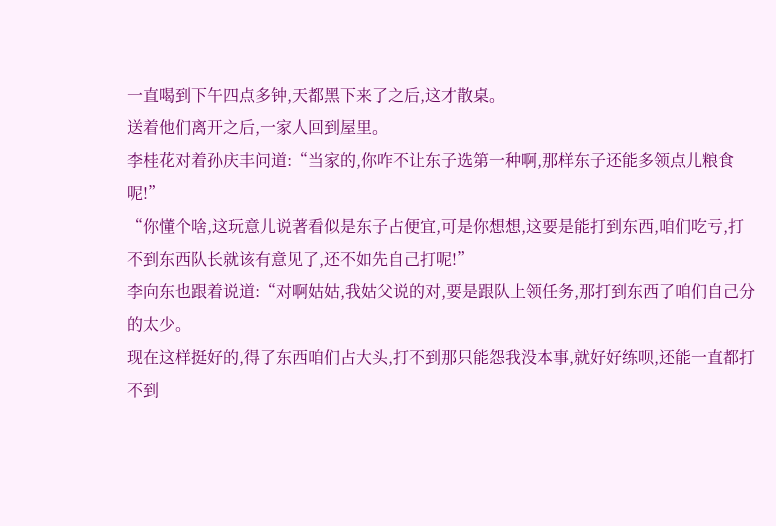一直喝到下午四点多钟,天都黑下来了之后,这才散桌。
送着他们离开之后,一家人回到屋里。
李桂花对着孙庆丰问道:“当家的,你咋不让东子选第一种啊,那样东子还能多领点儿粮食呢!”
“你懂个啥,这玩意儿说著看似是东子占便宜,可是你想想,这要是能打到东西,咱们吃亏,打不到东西队长就该有意见了,还不如先自己打呢!”
李向东也跟着说道:“对啊姑姑,我姑父说的对,要是跟队上领任务,那打到东西了咱们自己分的太少。
现在这样挺好的,得了东西咱们占大头,打不到那只能怨我没本事,就好好练呗,还能一直都打不到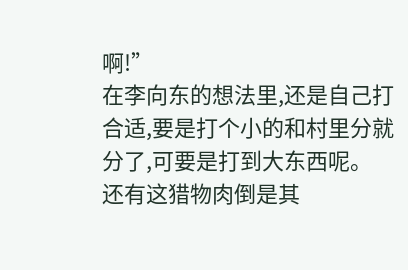啊!”
在李向东的想法里,还是自己打合适,要是打个小的和村里分就分了,可要是打到大东西呢。
还有这猎物肉倒是其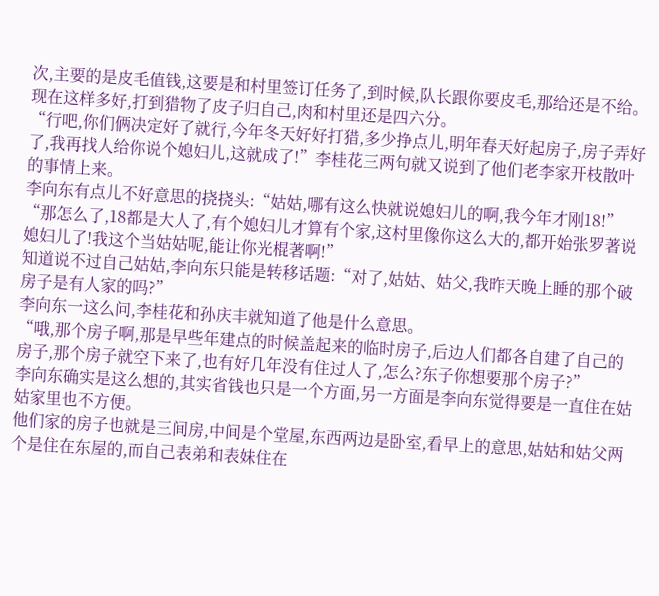次,主要的是皮毛值钱,这要是和村里签订任务了,到时候,队长跟你要皮毛,那给还是不给。
现在这样多好,打到猎物了皮子归自己,肉和村里还是四六分。
“行吧,你们俩决定好了就行,今年冬天好好打猎,多少挣点儿,明年春天好起房子,房子弄好了,我再找人给你说个媳妇儿,这就成了!”李桂花三两句就又说到了他们老李家开枝散叶的事情上来。
李向东有点儿不好意思的挠挠头:“姑姑,哪有这么快就说媳妇儿的啊,我今年才刚18!”
“那怎么了,18都是大人了,有个媳妇儿才算有个家,这村里像你这么大的,都开始张罗著说媳妇儿了!我这个当姑姑呢,能让你光棍著啊!”
知道说不过自己姑姑,李向东只能是转移话题:“对了,姑姑、姑父,我昨天晚上睡的那个破房子是有人家的吗?”
李向东一这么问,李桂花和孙庆丰就知道了他是什么意思。
“哦,那个房子啊,那是早些年建点的时候盖起来的临时房子,后边人们都各自建了自己的房子,那个房子就空下来了,也有好几年没有住过人了,怎么?东子你想要那个房子?”
李向东确实是这么想的,其实省钱也只是一个方面,另一方面是李向东觉得要是一直住在姑姑家里也不方便。
他们家的房子也就是三间房,中间是个堂屋,东西两边是卧室,看早上的意思,姑姑和姑父两个是住在东屋的,而自己表弟和表妹住在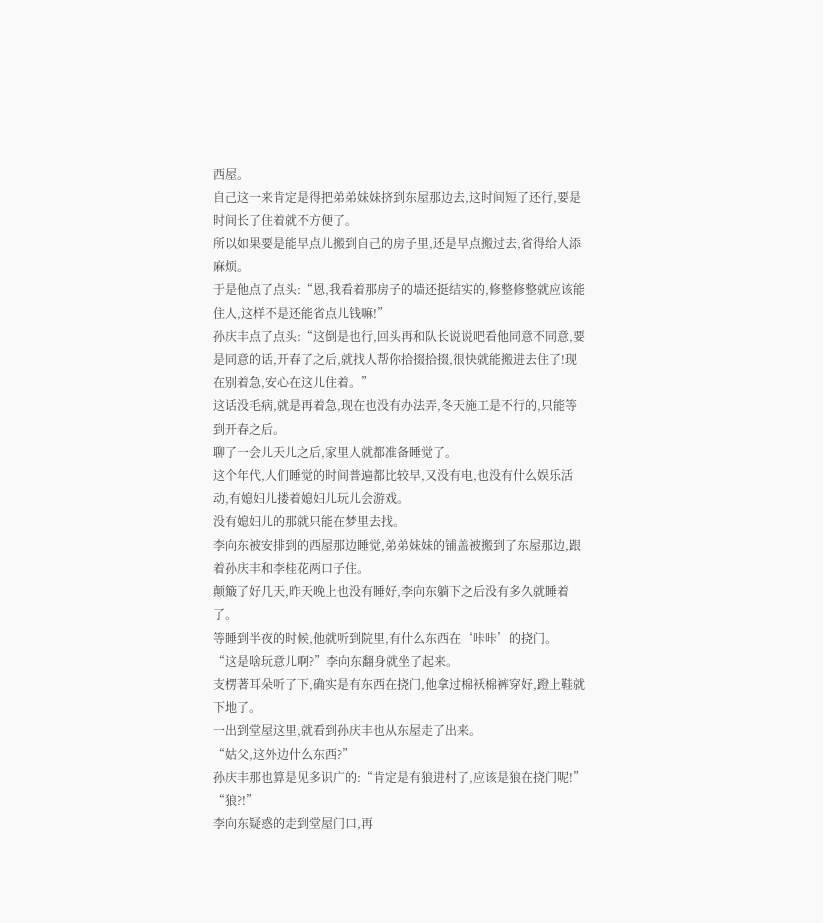西屋。
自己这一来肯定是得把弟弟妹妹挤到东屋那边去,这时间短了还行,要是时间长了住着就不方便了。
所以如果要是能早点儿搬到自己的房子里,还是早点搬过去,省得给人添麻烦。
于是他点了点头:“恩,我看着那房子的墙还挺结实的,修整修整就应该能住人,这样不是还能省点儿钱嘛!”
孙庆丰点了点头:“这倒是也行,回头再和队长说说吧看他同意不同意,要是同意的话,开春了之后,就找人帮你拾掇拾掇,很快就能搬进去住了!现在别着急,安心在这儿住着。”
这话没毛病,就是再着急,现在也没有办法弄,冬天施工是不行的,只能等到开春之后。
聊了一会儿天儿之后,家里人就都准备睡觉了。
这个年代,人们睡觉的时间普遍都比较早,又没有电,也没有什么娱乐活动,有媳妇儿搂着媳妇儿玩儿会游戏。
没有媳妇儿的那就只能在梦里去找。
李向东被安排到的西屋那边睡觉,弟弟妹妹的铺盖被搬到了东屋那边,跟着孙庆丰和李桂花两口子住。
颠簸了好几天,昨天晚上也没有睡好,李向东躺下之后没有多久就睡着了。
等睡到半夜的时候,他就听到院里,有什么东西在‘咔咔’的挠门。
“这是啥玩意儿啊?”李向东翻身就坐了起来。
支楞著耳朵听了下,确实是有东西在挠门,他拿过棉袄棉裤穿好,蹬上鞋就下地了。
一出到堂屋这里,就看到孙庆丰也从东屋走了出来。
“姑父,这外边什么东西?”
孙庆丰那也算是见多识广的:“肯定是有狼进村了,应该是狼在挠门呢!”
“狼?!”
李向东疑惑的走到堂屋门口,再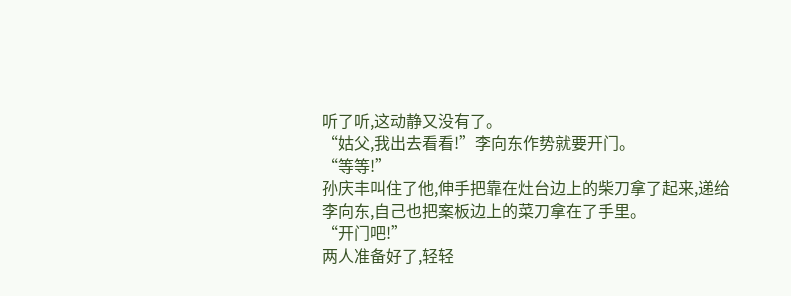听了听,这动静又没有了。
“姑父,我出去看看!”李向东作势就要开门。
“等等!”
孙庆丰叫住了他,伸手把靠在灶台边上的柴刀拿了起来,递给李向东,自己也把案板边上的菜刀拿在了手里。
“开门吧!”
两人准备好了,轻轻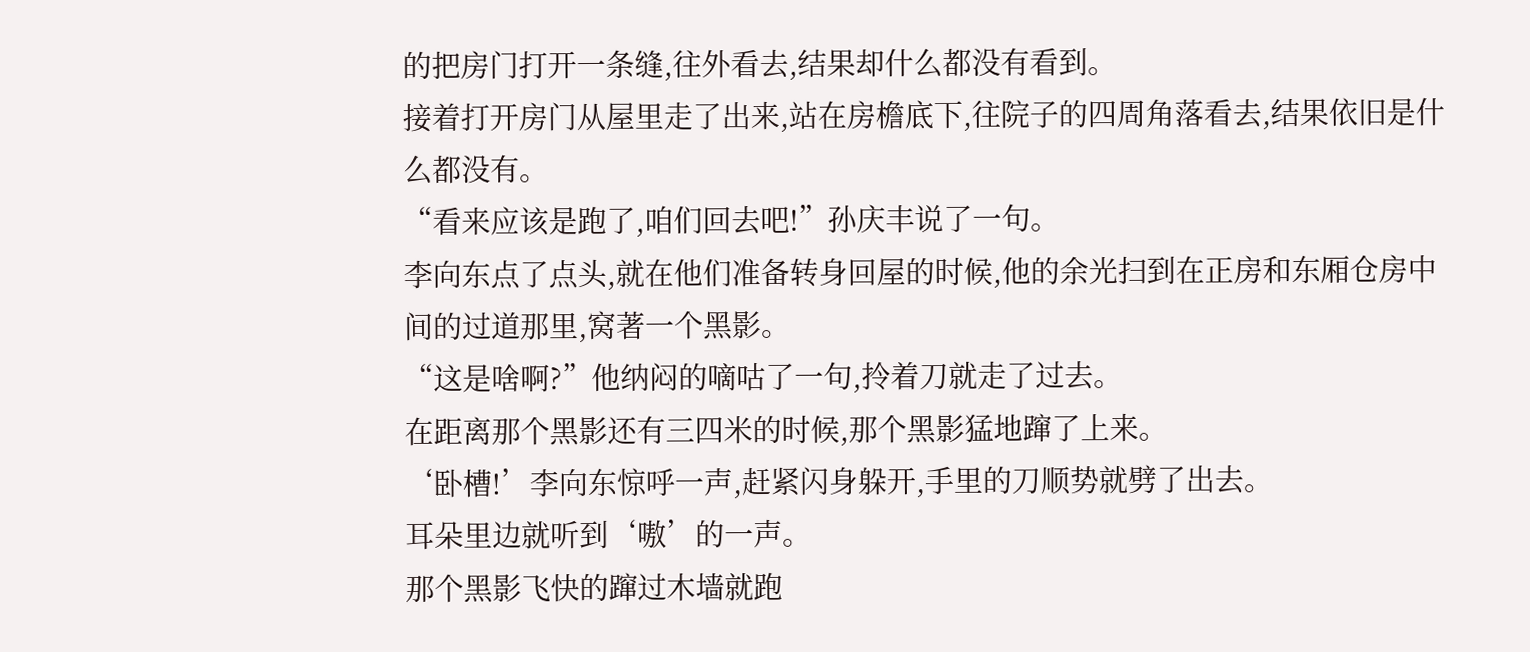的把房门打开一条缝,往外看去,结果却什么都没有看到。
接着打开房门从屋里走了出来,站在房檐底下,往院子的四周角落看去,结果依旧是什么都没有。
“看来应该是跑了,咱们回去吧!”孙庆丰说了一句。
李向东点了点头,就在他们准备转身回屋的时候,他的余光扫到在正房和东厢仓房中间的过道那里,窝著一个黑影。
“这是啥啊?”他纳闷的嘀咕了一句,拎着刀就走了过去。
在距离那个黑影还有三四米的时候,那个黑影猛地蹿了上来。
‘卧槽!’李向东惊呼一声,赶紧闪身躲开,手里的刀顺势就劈了出去。
耳朵里边就听到‘嗷’的一声。
那个黑影飞快的蹿过木墙就跑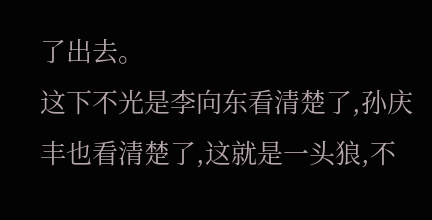了出去。
这下不光是李向东看清楚了,孙庆丰也看清楚了,这就是一头狼,不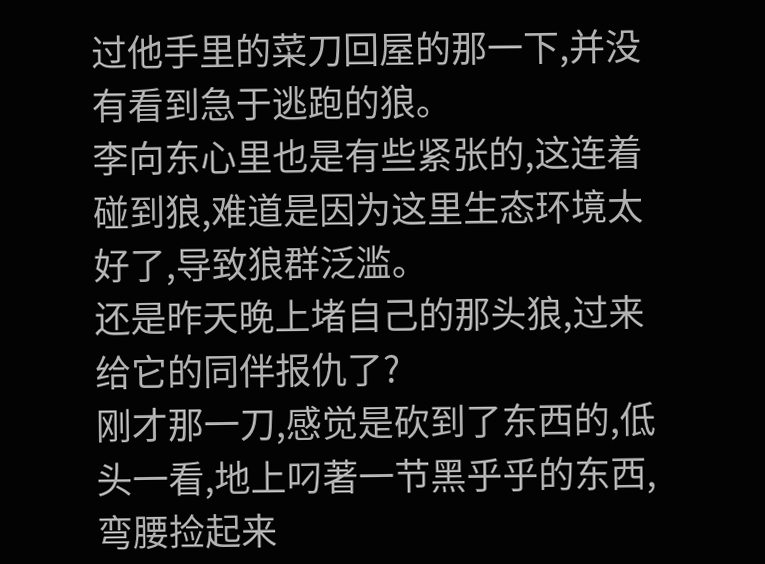过他手里的菜刀回屋的那一下,并没有看到急于逃跑的狼。
李向东心里也是有些紧张的,这连着碰到狼,难道是因为这里生态环境太好了,导致狼群泛滥。
还是昨天晚上堵自己的那头狼,过来给它的同伴报仇了?
刚才那一刀,感觉是砍到了东西的,低头一看,地上叼著一节黑乎乎的东西,弯腰捡起来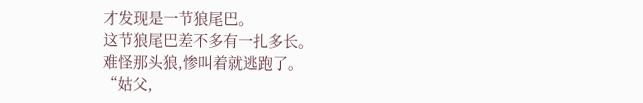才发现是一节狼尾巴。
这节狼尾巴差不多有一扎多长。
难怪那头狼,惨叫着就逃跑了。
“姑父,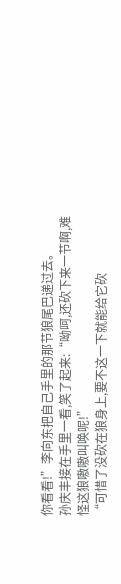你看看!”李向东把自己手里的那节狼尾巴递过去。
孙庆丰接在手里一看,笑了起来:“呦呵,还砍下来一节啊,难怪这狼嗷嗷叫唤呢!”
“可惜了没砍在狼身上,要不这一下就能给它砍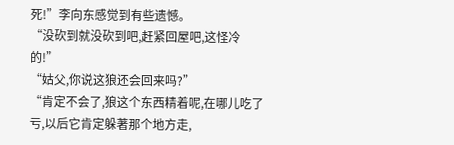死!”李向东感觉到有些遗憾。
“没砍到就没砍到吧,赶紧回屋吧,这怪冷的!”
“姑父,你说这狼还会回来吗?”
“肯定不会了,狼这个东西精着呢,在哪儿吃了亏,以后它肯定躲著那个地方走,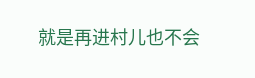就是再进村儿也不会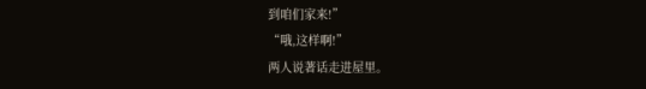到咱们家来!”
“哦,这样啊!”
两人说著话走进屋里。